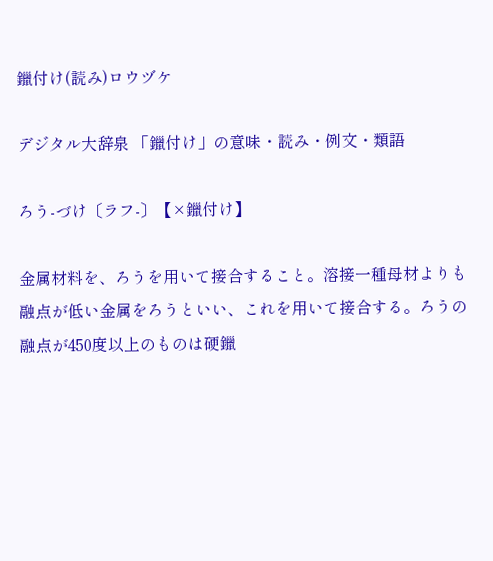鑞付け(読み)ロウヅケ

デジタル大辞泉 「鑞付け」の意味・読み・例文・類語

ろう‐づけ〔ラフ‐〕【×鑞付け】

金属材料を、ろうを用いて接合すること。溶接一種母材よりも融点が低い金属をろうといい、これを用いて接合する。ろうの融点が450度以上のものは硬鑞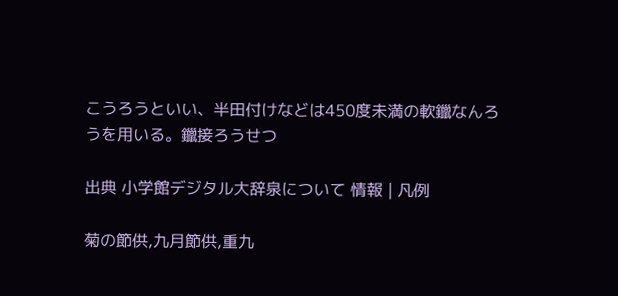こうろうといい、半田付けなどは450度未満の軟鑞なんろうを用いる。鑞接ろうせつ

出典 小学館デジタル大辞泉について 情報 | 凡例

菊の節供,九月節供,重九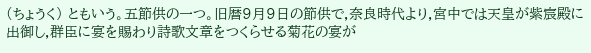(ちょうく) ともいう。五節供の一つ。旧暦9月9日の節供で,奈良時代より,宮中では天皇が紫宸殿に出御し,群臣に宴を賜わり詩歌文章をつくらせる菊花の宴が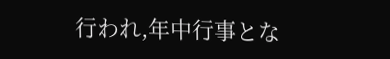行われ,年中行事とな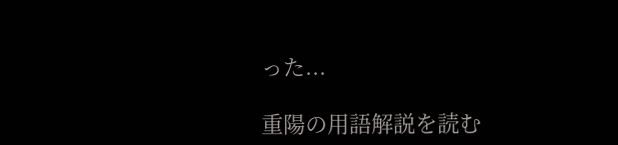った...

重陽の用語解説を読む